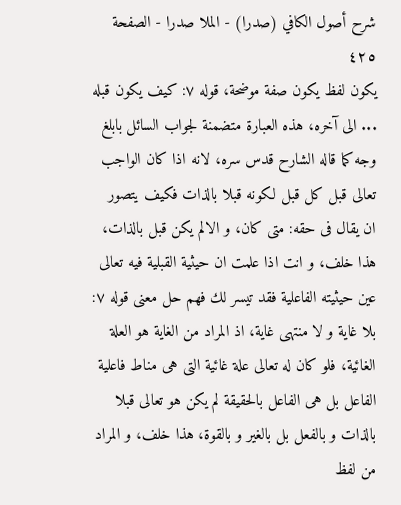شرح أصول الكافي (صدرا) - الملا صدرا - الصفحة ٤٢٥
يكون لفظ يكون صفة موضحة، قوله ٧: كيف يكون قبله ... الى آخره، هذه العبارة متضمنة لجواب السائل بابلغ وجه كما قاله الشارح قدس سره، لانه اذا كان الواجب تعالى قبل كل قبل لكونه قبلا بالذات فكيف يتصور ان يقال فى حقه: متى كان، و الالم يكن قبل بالذات، هذا خلف، و انت اذا علمت ان حيثية القبلية فيه تعالى عين حيثيته الفاعلية فقد تيسر لك فهم حل معنى قوله ٧: بلا غاية و لا منتهى غاية، اذ المراد من الغاية هو العلة الغائية، فلو كان له تعالى علة غائية التى هى مناط فاعلية الفاعل بل هى الفاعل بالحقيقة لم يكن هو تعالى قبلا بالذات و بالفعل بل بالغير و بالقوة، هذا خلف، و المراد من لفظ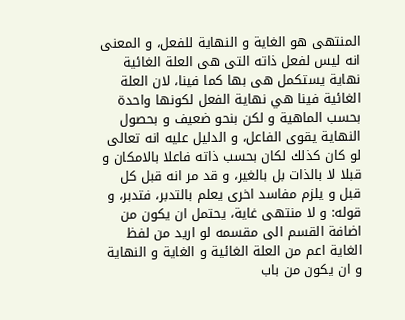المنتهى هو الغاية و النهاية للفعل، و المعنى انه ليس لفعل ذاته التى هى العلة الغائية نهاية يستكمل هى بها كما فينا، لان العلة الغائية فينا هي نهاية الفعل لكونها واحدة بحسب الماهية و لكن بنحو ضعيف و بحصول النهاية يقوى الفاعل، و الدليل عليه انه تعالى لو كان كذلك لكان بحسب ذاته فاعلا بالامكان و قبلا لا بالذات بل بالغير، و قد مر انه قبل كل قبل و يلزم مفاسد اخرى يعلم بالتدبر، فتدبر، و قوله: و لا منتهى غاية، يحتمل ان يكون من اضافة القسم الى مقسمه لو اريد من لفظ الغاية اعم من العلة الغائية و الغاية و النهاية و ان يكون من باب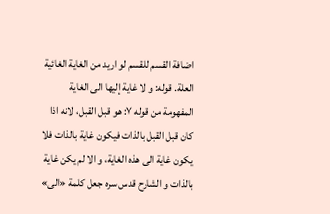اضافة القسم للقسم لو اريد من الغاية الغائية العلة. قوله: و لا غاية إليها الى الغاية المفهومة من قوله ٧: هو قبل القبل، لانه اذا كان قبل القبل بالذات فيكون غاية بالذات فلا يكون غاية الى هذه الغاية، و الا لم يكن غاية بالذات و الشارح قدس سره جعل كلمة «الى»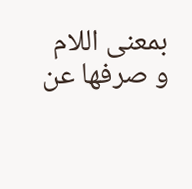بمعنى اللام و صرفها عن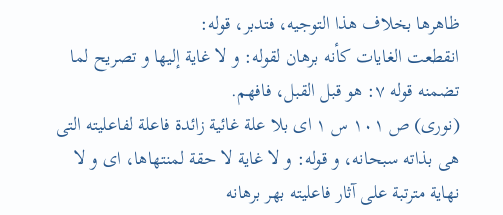ظاهرها بخلاف هذا التوجيه، فتدبر، قوله:
انقطعت الغايات كأنه برهان لقوله: و لا غاية إليها و تصريح لما تضمنه قوله ٧: هو قبل القبل، فافهم.
(نورى) ص ١٠١ س ١ اى بلا علة غائية زائدة فاعلة لفاعليته التى هى بذاته سبحانه، و قوله: و لا غاية لا حقة لمنتهاها، اى و لا نهاية مترتبة على آثار فاعليته بهر برهانه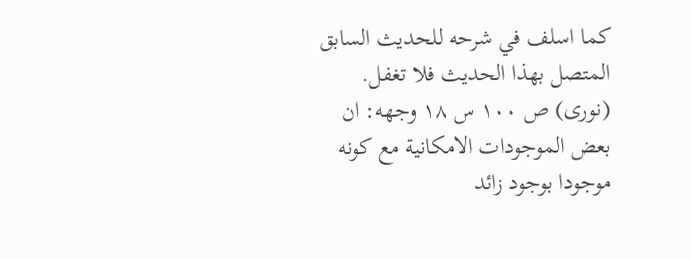كما اسلف في شرحه للحديث السابق المتصل بهذا الحديث فلا تغفل.
(نورى) ص ١٠٠ س ١٨ وجهه: ان بعض الموجودات الامكانية مع كونه موجودا بوجود زائد